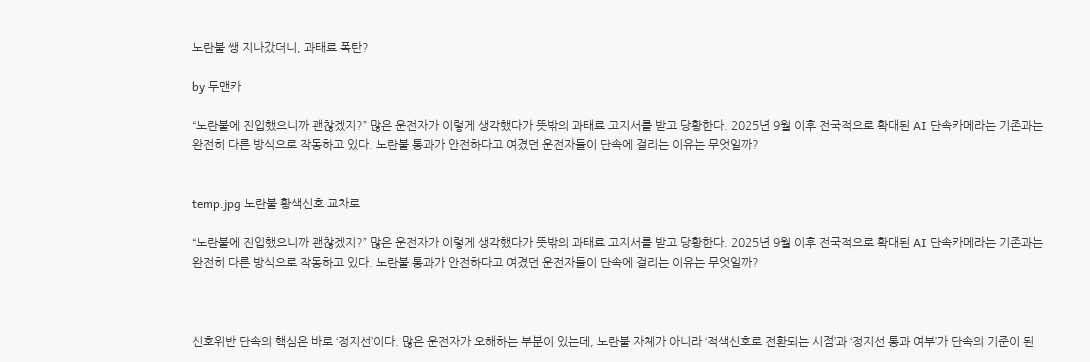노란불 쌩 지나갔더니, 과태료 폭탄?

by 두맨카

“노란불에 진입했으니까 괜찮겠지?” 많은 운전자가 이렇게 생각했다가 뜻밖의 과태료 고지서를 받고 당황한다. 2025년 9월 이후 전국적으로 확대된 AI 단속카메라는 기존과는 완전히 다른 방식으로 작동하고 있다. 노란불 통과가 안전하다고 여겼던 운전자들이 단속에 걸리는 이유는 무엇일까?


temp.jpg 노란불 황색신호 교차로

“노란불에 진입했으니까 괜찮겠지?” 많은 운전자가 이렇게 생각했다가 뜻밖의 과태료 고지서를 받고 당황한다. 2025년 9월 이후 전국적으로 확대된 AI 단속카메라는 기존과는 완전히 다른 방식으로 작동하고 있다. 노란불 통과가 안전하다고 여겼던 운전자들이 단속에 걸리는 이유는 무엇일까?



신호위반 단속의 핵심은 바로 ‘정지선’이다. 많은 운전자가 오해하는 부분이 있는데, 노란불 자체가 아니라 ‘적색신호로 전환되는 시점’과 ‘정지선 통과 여부’가 단속의 기준이 된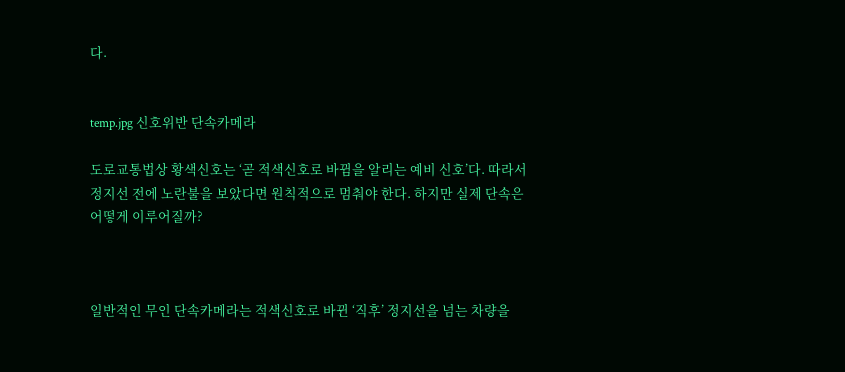다.


temp.jpg 신호위반 단속카메라

도로교통법상 황색신호는 ‘곧 적색신호로 바뀜을 알리는 예비 신호’다. 따라서 정지선 전에 노란불을 보았다면 원칙적으로 멈춰야 한다. 하지만 실제 단속은 어떻게 이루어질까?



일반적인 무인 단속카메라는 적색신호로 바뀐 ‘직후’ 정지선을 넘는 차량을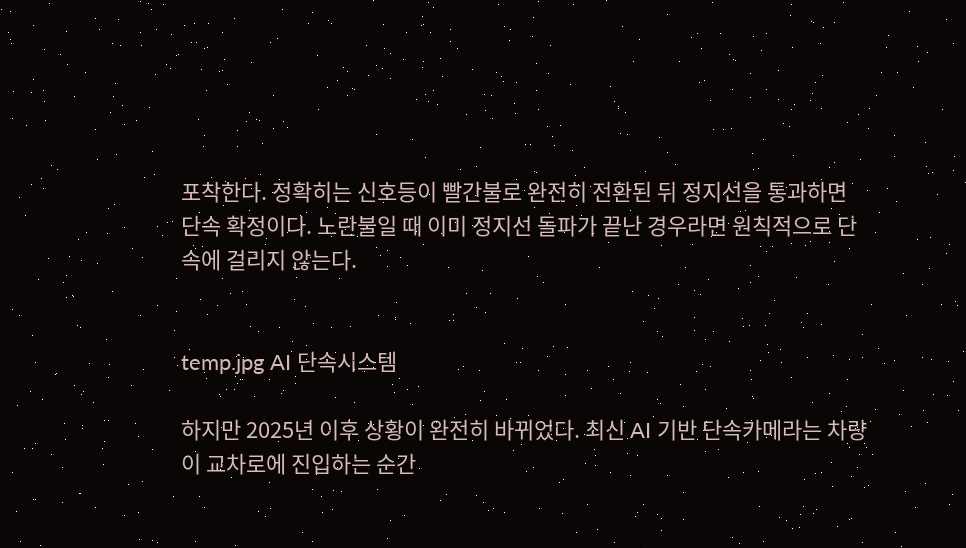포착한다. 정확히는 신호등이 빨간불로 완전히 전환된 뒤 정지선을 통과하면 단속 확정이다. 노란불일 때 이미 정지선 돌파가 끝난 경우라면 원칙적으로 단속에 걸리지 않는다.


temp.jpg AI 단속시스템

하지만 2025년 이후 상황이 완전히 바뀌었다. 최신 AI 기반 단속카메라는 차량이 교차로에 진입하는 순간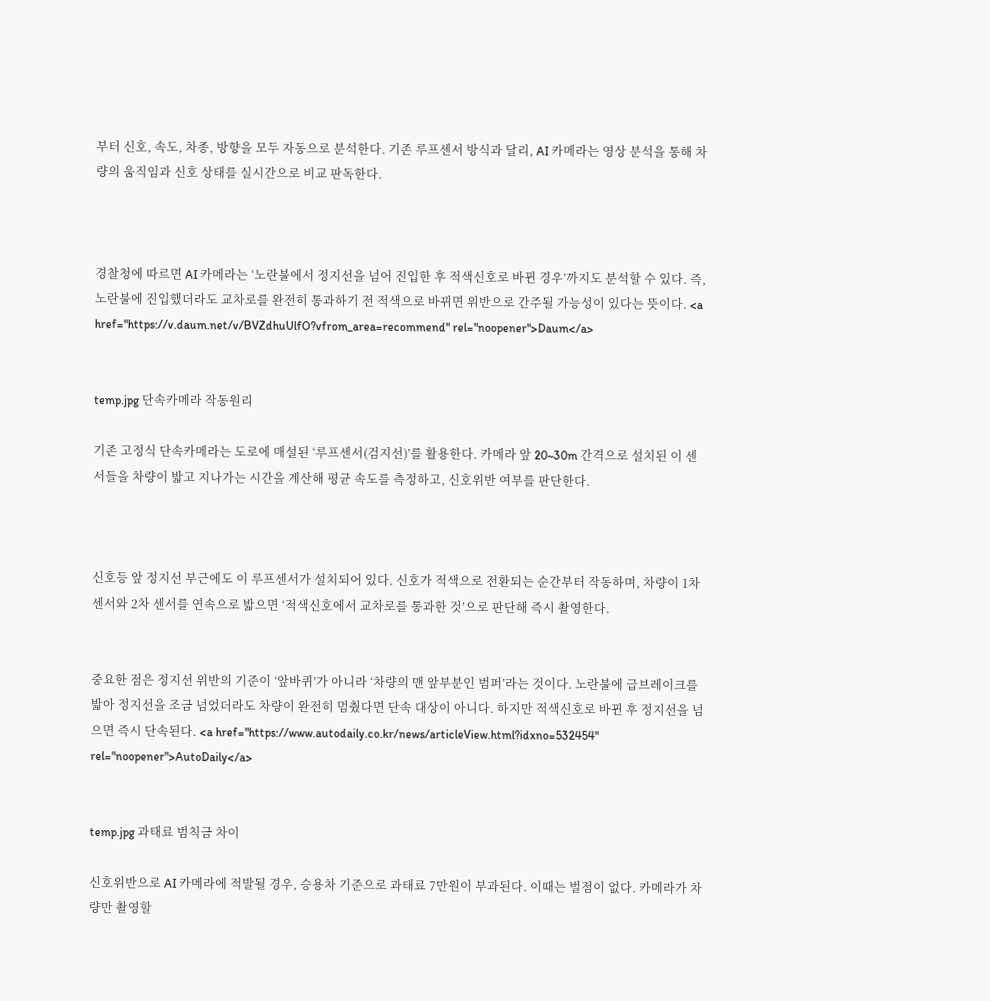부터 신호, 속도, 차종, 방향을 모두 자동으로 분석한다. 기존 루프센서 방식과 달리, AI 카메라는 영상 분석을 통해 차량의 움직임과 신호 상태를 실시간으로 비교 판독한다.



경찰청에 따르면 AI 카메라는 ‘노란불에서 정지선을 넘어 진입한 후 적색신호로 바뀐 경우’까지도 분석할 수 있다. 즉, 노란불에 진입했더라도 교차로를 완전히 통과하기 전 적색으로 바뀌면 위반으로 간주될 가능성이 있다는 뜻이다. <a href="https://v.daum.net/v/BVZdhuUlfO?vfrom_area=recommend" rel="noopener">Daum</a>


temp.jpg 단속카메라 작동원리

기존 고정식 단속카메라는 도로에 매설된 ‘루프센서(검지선)’를 활용한다. 카메라 앞 20~30m 간격으로 설치된 이 센서들을 차량이 밟고 지나가는 시간을 계산해 평균 속도를 측정하고, 신호위반 여부를 판단한다.



신호등 앞 정지선 부근에도 이 루프센서가 설치되어 있다. 신호가 적색으로 전환되는 순간부터 작동하며, 차량이 1차 센서와 2차 센서를 연속으로 밟으면 ‘적색신호에서 교차로를 통과한 것’으로 판단해 즉시 촬영한다.


중요한 점은 정지선 위반의 기준이 ‘앞바퀴’가 아니라 ‘차량의 맨 앞부분인 범퍼’라는 것이다. 노란불에 급브레이크를 밟아 정지선을 조금 넘었더라도 차량이 완전히 멈췄다면 단속 대상이 아니다. 하지만 적색신호로 바뀐 후 정지선을 넘으면 즉시 단속된다. <a href="https://www.autodaily.co.kr/news/articleView.html?idxno=532454" rel="noopener">AutoDaily</a>


temp.jpg 과태료 범칙금 차이

신호위반으로 AI 카메라에 적발될 경우, 승용차 기준으로 과태료 7만원이 부과된다. 이때는 벌점이 없다. 카메라가 차량만 촬영할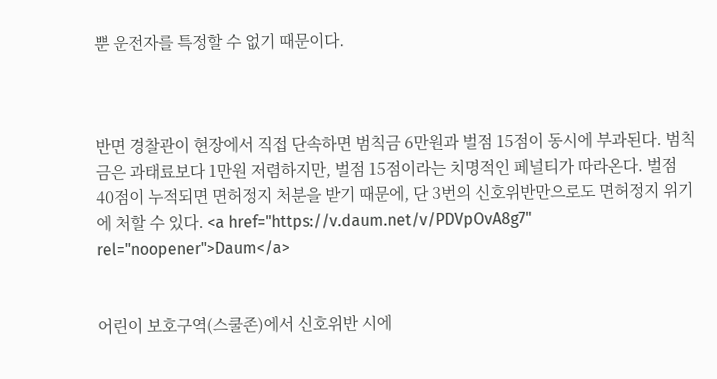뿐 운전자를 특정할 수 없기 때문이다.



반면 경찰관이 현장에서 직접 단속하면 범칙금 6만원과 벌점 15점이 동시에 부과된다. 범칙금은 과태료보다 1만원 저렴하지만, 벌점 15점이라는 치명적인 페널티가 따라온다. 벌점 40점이 누적되면 면허정지 처분을 받기 때문에, 단 3번의 신호위반만으로도 면허정지 위기에 처할 수 있다. <a href="https://v.daum.net/v/PDVpOvA8g7" rel="noopener">Daum</a>


어린이 보호구역(스쿨존)에서 신호위반 시에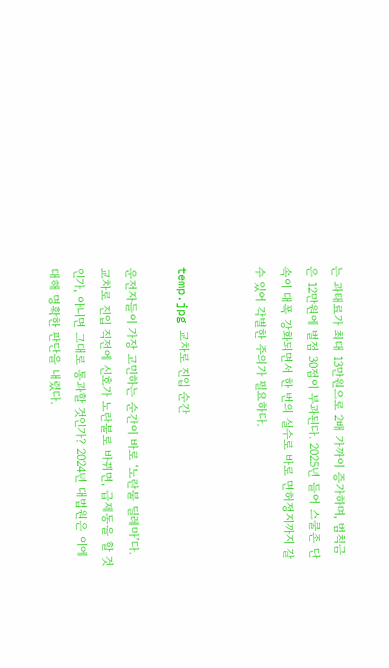는 과태료가 최대 13만원으로 2배 가까이 증가하며, 범칙금은 12만원에 벌점 30점이 부과된다. 2025년 들어 스쿨존 단속이 대폭 강화되면서 한 번의 실수로 바로 면허정지까지 갈 수 있어 각별한 주의가 필요하다.


temp.jpg 교차로 진입 순간

운전자들이 가장 고민하는 순간이 바로 ‘노란불 딜레마’다. 교차로 진입 직전에 신호가 노란불로 바뀌면, 급제동을 할 것인가, 아니면 그대로 통과할 것인가? 2024년 대법원은 이에 대해 명확한 판단을 내렸다.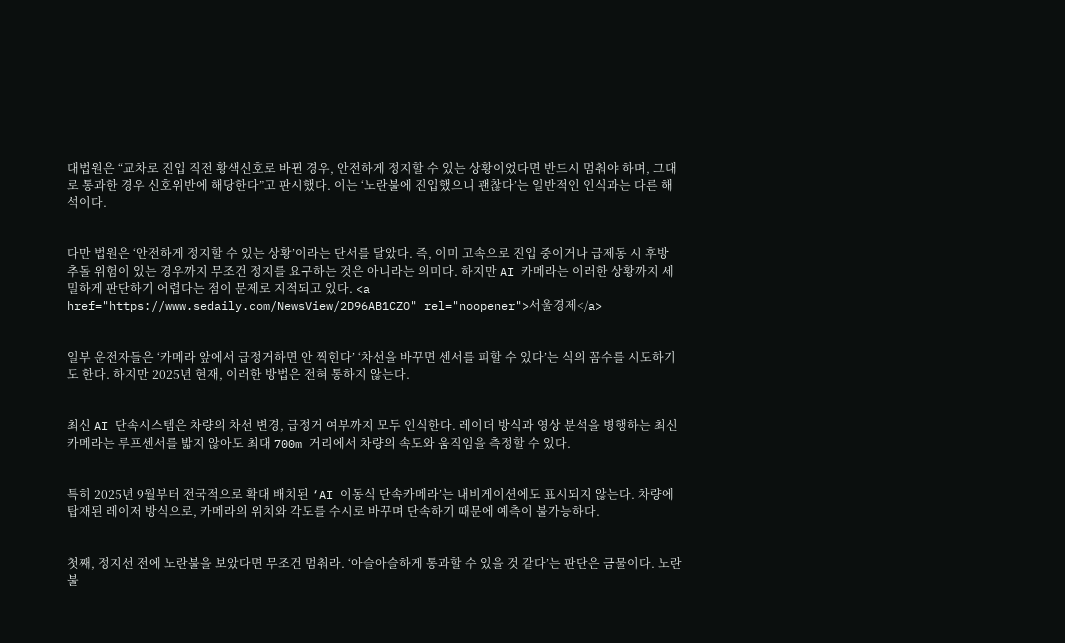대법원은 “교차로 진입 직전 황색신호로 바뀐 경우, 안전하게 정지할 수 있는 상황이었다면 반드시 멈춰야 하며, 그대로 통과한 경우 신호위반에 해당한다”고 판시했다. 이는 ‘노란불에 진입했으니 괜찮다’는 일반적인 인식과는 다른 해석이다.


다만 법원은 ‘안전하게 정지할 수 있는 상황’이라는 단서를 달았다. 즉, 이미 고속으로 진입 중이거나 급제동 시 후방 추돌 위험이 있는 경우까지 무조건 정지를 요구하는 것은 아니라는 의미다. 하지만 AI 카메라는 이러한 상황까지 세밀하게 판단하기 어렵다는 점이 문제로 지적되고 있다. <a href="https://www.sedaily.com/NewsView/2D96AB1CZO" rel="noopener">서울경제</a>


일부 운전자들은 ‘카메라 앞에서 급정거하면 안 찍힌다’ ‘차선을 바꾸면 센서를 피할 수 있다’는 식의 꼼수를 시도하기도 한다. 하지만 2025년 현재, 이러한 방법은 전혀 통하지 않는다.


최신 AI 단속시스템은 차량의 차선 변경, 급정거 여부까지 모두 인식한다. 레이더 방식과 영상 분석을 병행하는 최신 카메라는 루프센서를 밟지 않아도 최대 700m 거리에서 차량의 속도와 움직임을 측정할 수 있다.


특히 2025년 9월부터 전국적으로 확대 배치된 ‘AI 이동식 단속카메라’는 내비게이션에도 표시되지 않는다. 차량에 탑재된 레이저 방식으로, 카메라의 위치와 각도를 수시로 바꾸며 단속하기 때문에 예측이 불가능하다.


첫째, 정지선 전에 노란불을 보았다면 무조건 멈춰라. ‘아슬아슬하게 통과할 수 있을 것 같다’는 판단은 금물이다. 노란불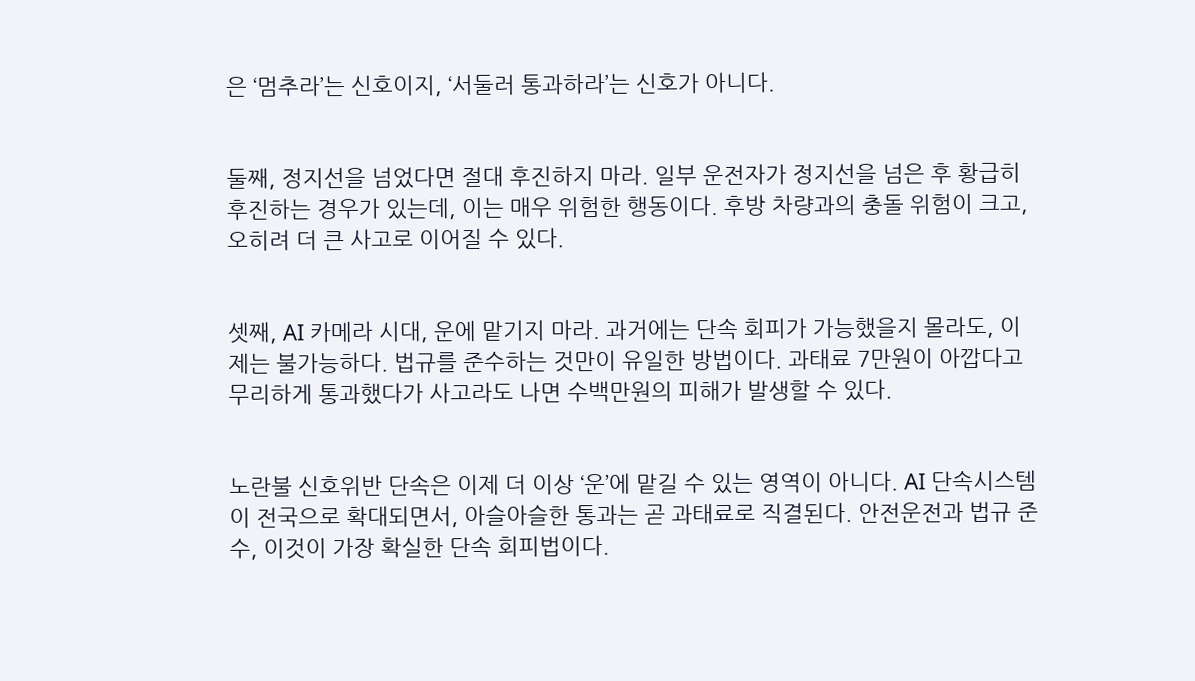은 ‘멈추라’는 신호이지, ‘서둘러 통과하라’는 신호가 아니다.


둘째, 정지선을 넘었다면 절대 후진하지 마라. 일부 운전자가 정지선을 넘은 후 황급히 후진하는 경우가 있는데, 이는 매우 위험한 행동이다. 후방 차량과의 충돌 위험이 크고, 오히려 더 큰 사고로 이어질 수 있다.


셋째, AI 카메라 시대, 운에 맡기지 마라. 과거에는 단속 회피가 가능했을지 몰라도, 이제는 불가능하다. 법규를 준수하는 것만이 유일한 방법이다. 과태료 7만원이 아깝다고 무리하게 통과했다가 사고라도 나면 수백만원의 피해가 발생할 수 있다.


노란불 신호위반 단속은 이제 더 이상 ‘운’에 맡길 수 있는 영역이 아니다. AI 단속시스템이 전국으로 확대되면서, 아슬아슬한 통과는 곧 과태료로 직결된다. 안전운전과 법규 준수, 이것이 가장 확실한 단속 회피법이다.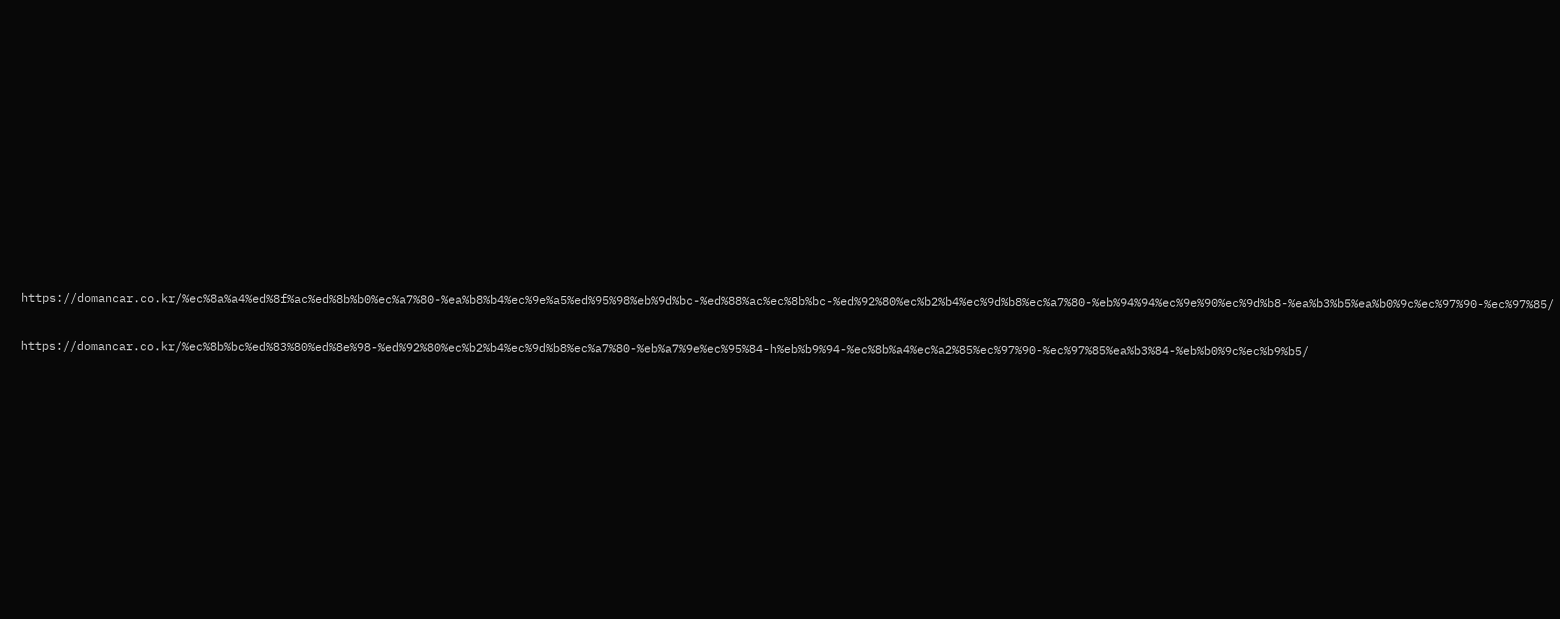https://domancar.co.kr/%ec%8a%a4%ed%8f%ac%ed%8b%b0%ec%a7%80-%ea%b8%b4%ec%9e%a5%ed%95%98%eb%9d%bc-%ed%88%ac%ec%8b%bc-%ed%92%80%ec%b2%b4%ec%9d%b8%ec%a7%80-%eb%94%94%ec%9e%90%ec%9d%b8-%ea%b3%b5%ea%b0%9c%ec%97%90-%ec%97%85/

https://domancar.co.kr/%ec%8b%bc%ed%83%80%ed%8e%98-%ed%92%80%ec%b2%b4%ec%9d%b8%ec%a7%80-%eb%a7%9e%ec%95%84-h%eb%b9%94-%ec%8b%a4%ec%a2%85%ec%97%90-%ec%97%85%ea%b3%84-%eb%b0%9c%ec%b9%b5/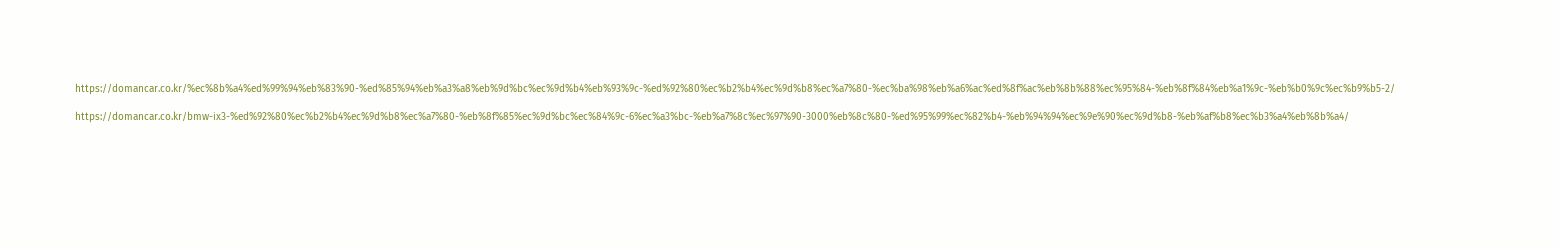https://domancar.co.kr/%ec%8b%a4%ed%99%94%eb%83%90-%ed%85%94%eb%a3%a8%eb%9d%bc%ec%9d%b4%eb%93%9c-%ed%92%80%ec%b2%b4%ec%9d%b8%ec%a7%80-%ec%ba%98%eb%a6%ac%ed%8f%ac%eb%8b%88%ec%95%84-%eb%8f%84%eb%a1%9c-%eb%b0%9c%ec%b9%b5-2/

https://domancar.co.kr/bmw-ix3-%ed%92%80%ec%b2%b4%ec%9d%b8%ec%a7%80-%eb%8f%85%ec%9d%bc%ec%84%9c-6%ec%a3%bc-%eb%a7%8c%ec%97%90-3000%eb%8c%80-%ed%95%99%ec%82%b4-%eb%94%94%ec%9e%90%ec%9d%b8-%eb%af%b8%ec%b3%a4%eb%8b%a4/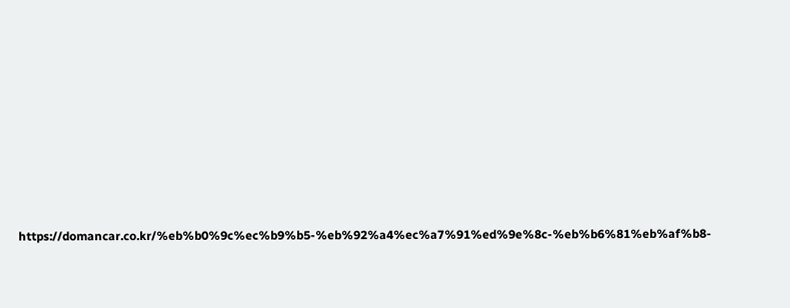https://domancar.co.kr/%eb%b0%9c%ec%b9%b5-%eb%92%a4%ec%a7%91%ed%9e%8c-%eb%b6%81%eb%af%b8-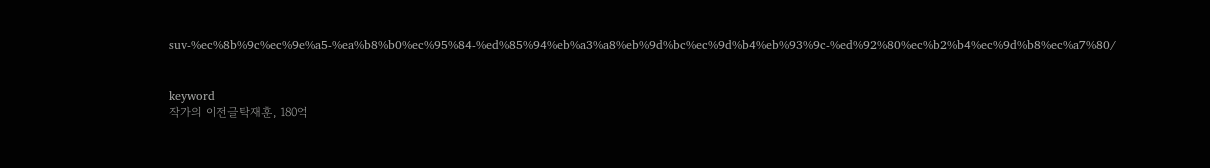suv-%ec%8b%9c%ec%9e%a5-%ea%b8%b0%ec%95%84-%ed%85%94%eb%a3%a8%eb%9d%bc%ec%9d%b4%eb%93%9c-%ed%92%80%ec%b2%b4%ec%9d%b8%ec%a7%80/


keyword
작가의 이전글탁재훈, 180억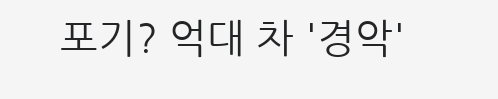포기? 억대 차 '경악'